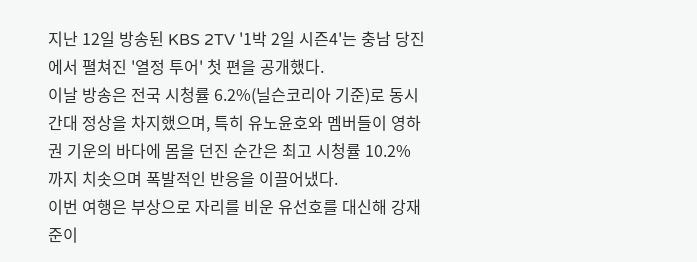지난 12일 방송된 KBS 2TV '1박 2일 시즌4'는 충남 당진에서 펼쳐진 '열정 투어' 첫 편을 공개했다.
이날 방송은 전국 시청률 6.2%(닐슨코리아 기준)로 동시간대 정상을 차지했으며, 특히 유노윤호와 멤버들이 영하권 기운의 바다에 몸을 던진 순간은 최고 시청률 10.2%까지 치솟으며 폭발적인 반응을 이끌어냈다.
이번 여행은 부상으로 자리를 비운 유선호를 대신해 강재준이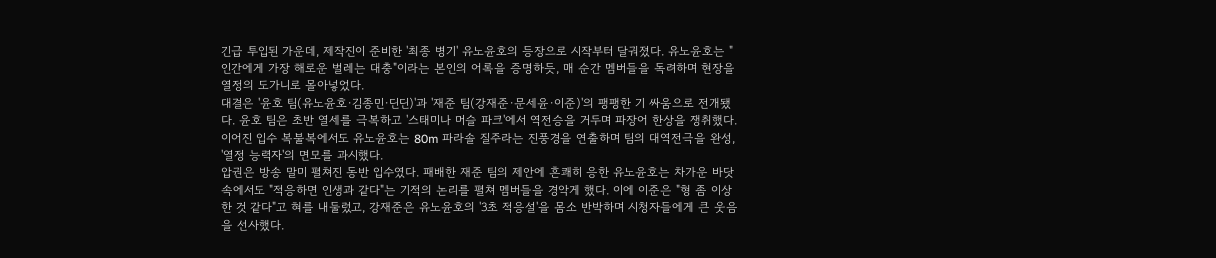긴급 투입된 가운데, 제작진이 준비한 '최종 병기' 유노윤호의 등장으로 시작부터 달궈졌다. 유노윤호는 "인간에게 가장 해로운 벌레는 대충"이라는 본인의 어록을 증명하듯, 매 순간 멤버들을 독려하며 현장을 열정의 도가니로 몰아넣었다.
대결은 '윤호 팀(유노윤호∙김종민∙딘딘)'과 '재준 팀(강재준∙문세윤∙이준)'의 팽팽한 기 싸움으로 전개됐다. 윤호 팀은 초반 열세를 극복하고 '스태미나 머슬 파크'에서 역전승을 거두며 파장어 한상을 쟁취했다. 이어진 입수 복불복에서도 유노윤호는 80m 파라솔 질주라는 진풍경을 연출하며 팀의 대역전극을 완성, '열정 능력자'의 면모를 과시했다.
압권은 방송 말미 펼쳐진 동반 입수였다. 패배한 재준 팀의 제안에 흔쾌히 응한 유노윤호는 차가운 바닷속에서도 "적응하면 인생과 같다"는 기적의 논리를 펼쳐 멤버들을 경악게 했다. 이에 이준은 "형 좀 이상한 것 같다"고 혀를 내둘렀고, 강재준은 유노윤호의 '3초 적응설'을 몸소 반박하며 시청자들에게 큰 웃음을 선사했다.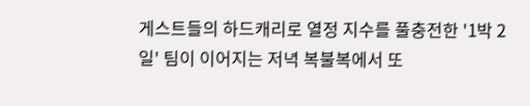게스트들의 하드캐리로 열정 지수를 풀충전한 '1박 2일' 팀이 이어지는 저녁 복불복에서 또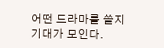어떤 드라마를 쓸지 기대가 모인다.